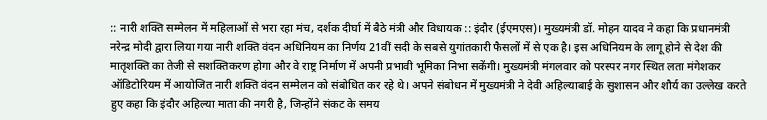:: नारी शक्ति सम्मेलन में महिलाओं से भरा रहा मंच, दर्शक दीर्घा में बैठे मंत्री और विधायक :: इंदौर (ईएमएस)। मुख्यमंत्री डॉ. मोहन यादव ने कहा कि प्रधानमंत्री नरेन्द्र मोदी द्वारा लिया गया नारी शक्ति वंदन अधिनियम का निर्णय 21वीं सदी के सबसे युगांतकारी फैसलों में से एक है। इस अधिनियम के लागू होने से देश की मातृशक्ति का तेजी से सशक्तिकरण होगा और वे राष्ट्र निर्माण में अपनी प्रभावी भूमिका निभा सकेंगी। मुख्यमंत्री मंगलवार को परस्पर नगर स्थित लता मंगेशकर ऑडिटोरियम में आयोजित नारी शक्ति वंदन सम्मेलन को संबोधित कर रहे थे। अपने संबोधन में मुख्यमंत्री ने देवी अहिल्याबाई के सुशासन और शौर्य का उल्लेख करते हुए कहा कि इंदौर अहिल्या माता की नगरी है, जिन्होंने संकट के समय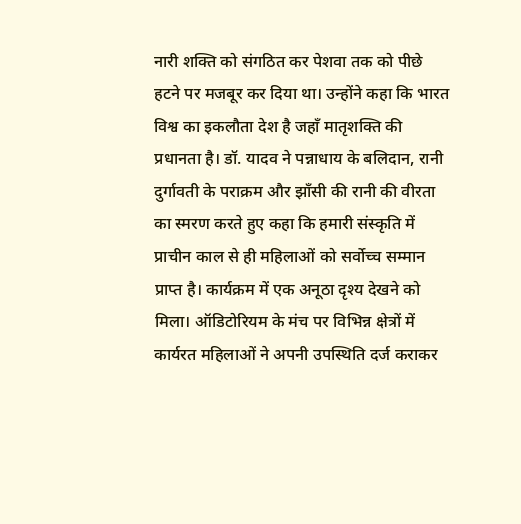नारी शक्ति को संगठित कर पेशवा तक को पीछे हटने पर मजबूर कर दिया था। उन्होंने कहा कि भारत विश्व का इकलौता देश है जहाँ मातृशक्ति की प्रधानता है। डॉ. यादव ने पन्नाधाय के बलिदान, रानी दुर्गावती के पराक्रम और झाँसी की रानी की वीरता का स्मरण करते हुए कहा कि हमारी संस्कृति में प्राचीन काल से ही महिलाओं को सर्वोच्च सम्मान प्राप्त है। कार्यक्रम में एक अनूठा दृश्य देखने को मिला। ऑडिटोरियम के मंच पर विभिन्न क्षेत्रों में कार्यरत महिलाओं ने अपनी उपस्थिति दर्ज कराकर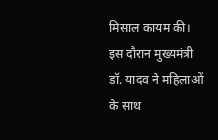मिसाल कायम की। इस दौरान मुख्यमंत्री डॉ. यादव ने महिलाओं के साथ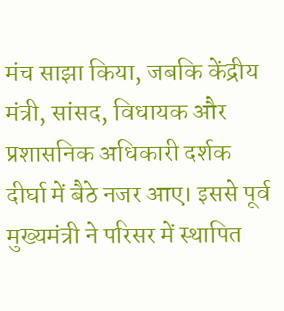मंच साझा किया, जबकि केंद्रीय मंत्री, सांसद, विधायक और प्रशासनिक अधिकारी दर्शक दीर्घा में बैठे नजर आए। इससे पूर्व मुख्यमंत्री ने परिसर में स्थापित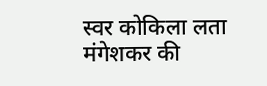स्वर कोकिला लता मंगेशकर की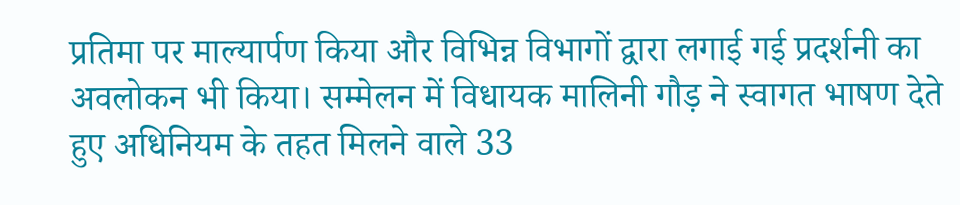प्रतिमा पर माल्यार्पण किया और विभिन्न विभागों द्वारा लगाई गई प्रदर्शनी का अवलोकन भी किया। सम्मेलन में विधायक मालिनी गौड़ ने स्वागत भाषण देते हुए अधिनियम के तहत मिलने वाले 33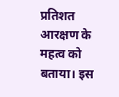प्रतिशत आरक्षण के महत्व को बताया। इस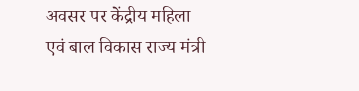अवसर पर केंद्रीय महिला एवं बाल विकास राज्य मंत्री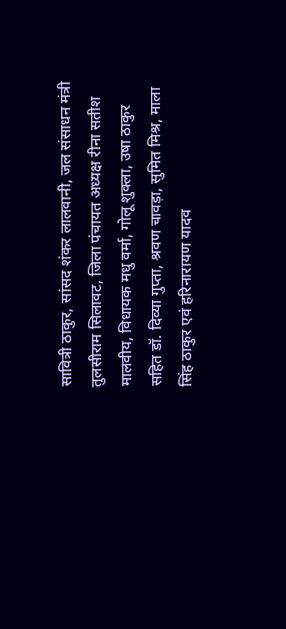सावित्री ठाकुर, सांसद शंकर लालवानी, जल संसाधन मंत्री तुलसीराम सिलावट, जिला पंचायत अध्यक्ष रीना सतीश मालवीय, विधायक मधु वर्मा, गोलू शुक्ला, उषा ठाकुर सहित डॉ. दिव्या गुप्ता, श्रवण चावड़ा, सुमित मिश्र, माला सिंह ठाकुर एवं हरिनारायण यादव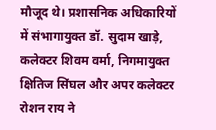मौजूद थे। प्रशासनिक अधिकारियों में संभागायुक्त डॉ. सुदाम खाड़े, कलेक्टर शिवम वर्मा, निगमायुक्त क्षितिज सिंघल और अपर कलेक्टर रोशन राय ने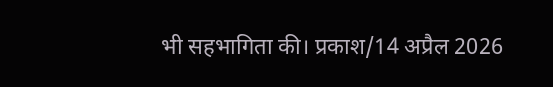भी सहभागिता की। प्रकाश/14 अप्रैल 2026